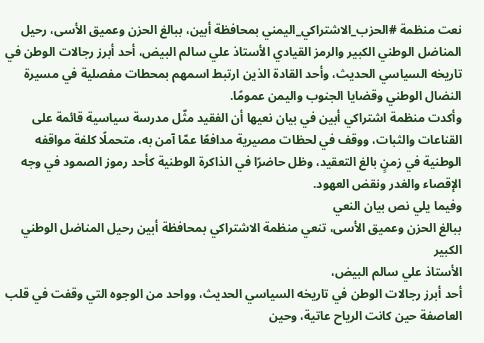نعت منظمة #الحزب_الاشتراكي_اليمني بمحافظة أبين، ببالغ الحزن وعميق الأسى، رحيل المناضل الوطني الكبير والرمز القيادي الأستاذ علي سالم البيض، أحد أبرز رجالات الوطن في تاريخه السياسي الحديث، وأحد القادة الذين ارتبط اسمهم بمحطات مفصلية في مسيرة النضال الوطني وقضايا الجنوب واليمن عمومًا.
وأكدت منظمة اشتراكي أبين في بيان نعيها أن الفقيد مثّل مدرسة سياسية قائمة على القناعات والثبات، ووقف في لحظات مصيرية مدافعًا عمّا آمن به، متحملًا كلفة مواقفه الوطنية في زمنٍ بالغ التعقيد، وظل حاضرًا في الذاكرة الوطنية كأحد رموز الصمود في وجه الإقصاء والغدر ونقض العهود.
وفيما يلي نص بيان النعي
ببالغ الحزن وعميق الأسى، تنعي منظمة الاشتراكي بمحافظة أبين رحيل المناضل الوطني الكبير
الأستاذ علي سالم البيض،
أحد أبرز رجالات الوطن في تاريخه السياسي الحديث، وواحد من الوجوه التي وقفت في قلب العاصفة حين كانت الرياح عاتية، وحين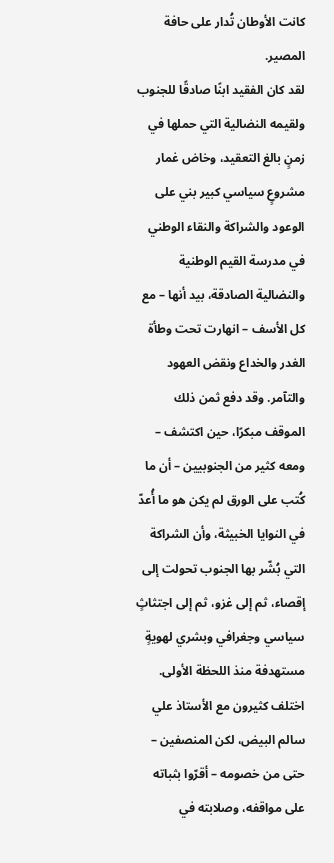كانت الأوطان تُدار على حافة المصير.
لقد كان الفقيد ابنًا صادقًا للجنوب ولقيمه النضالية التي حملها في زمنٍ بالغ التعقيد، وخاض غمار مشروعٍ سياسي كبير بني على الوعود والشراكة والنقاء الوطني في مدرسة القيم الوطنية والنضالية الصادقة، بيد أنها – مع كل الأسف – انهارت تحت وطأة الغدر والخداع ونقض العهود والتآمر. وقد دفع ثمن ذلك الموقف مبكرًا، حين اكتشف – ومعه كثير من الجنوبيين – أن ما كُتب على الورق لم يكن هو ما أُعدّ في النوايا الخبيثة، وأن الشراكة التي بُشّر بها الجنوب تحولت إلى إقصاء، ثم إلى غزو، ثم إلى اجتثاثٍ سياسي وجغرافي وبشري لهويةٍ مستهدفة منذ اللحظة الأولى.
اختلف كثيرون مع الأستاذ علي سالم البيض، لكن المنصفين – حتى من خصومه – أقرّوا بثباته على مواقفه، وصلابته في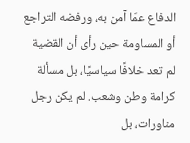الدفاع عمّا آمن به، ورفضه التراجع أو المساومة حين رأى أن القضية لم تعد خلافًا سياسيًا، بل مسألة كرامة وطن وشعب. لم يكن رجل مناورات، بل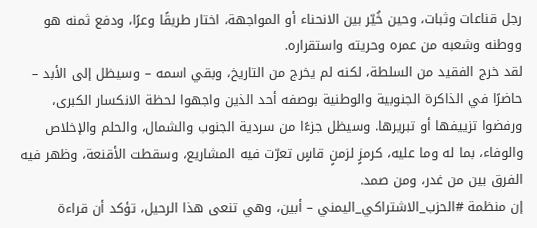رجل قناعات وثبات، وحين خُيّر بين الانحناء أو المواجهة، اختار طريقًا وعرًا، ودفع ثمنه هو ووطنه وشعبه من عمره وحريته واستقراره.
لقد خرج الفقيد من السلطة، لكنه لم يخرج من التاريخ، وبقي اسمه – وسيظل إلى الأبد – حاضرًا في الذاكرة الجنوبية والوطنية بوصفه أحد الذين واجهوا لحظة الانكسار الكبرى، ورفضوا تزييفها أو تبريرها. وسيظل جزءًا من سردية الجنوب والشمال، والحلم والإخلاص والوفاء، بما له وما عليه، كرمزٍ لزمنٍ قاسٍ تعرّت فيه المشاريع، وسقطت الأقنعة، وظهر فيه الفرق بين من غدر، ومن صمد.
إن منظمة #الحزب_الاشتراكي_اليمني – أبين، وهي تنعى هذا الرحيل، تؤكد أن قراءة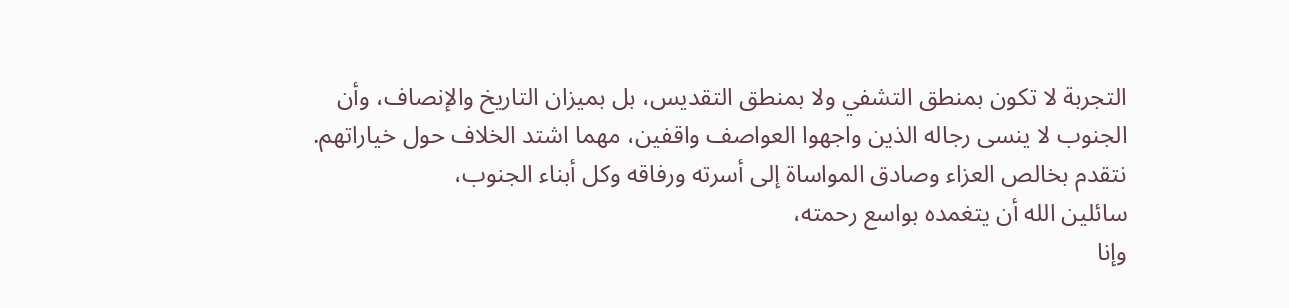التجربة لا تكون بمنطق التشفي ولا بمنطق التقديس، بل بميزان التاريخ والإنصاف، وأن الجنوب لا ينسى رجاله الذين واجهوا العواصف واقفين، مهما اشتد الخلاف حول خياراتهم.
نتقدم بخالص العزاء وصادق المواساة إلى أسرته ورفاقه وكل أبناء الجنوب،
سائلين الله أن يتغمده بواسع رحمته،
وإنا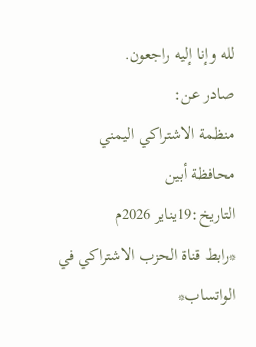لله وإنا إليه راجعون.
صادر عن:
منظمة الاشتراكي اليمني
محافظة أبين
التاريخ:19يناير 2026م
*رابط قناة الحزب الاشتراكي في الواتساب*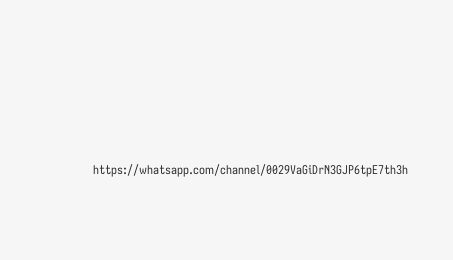https://whatsapp.com/channel/0029VaGiDrN3GJP6tpE7th3h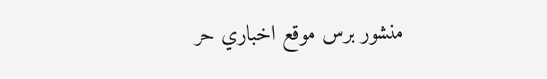منشور برس موقع اخباري حر